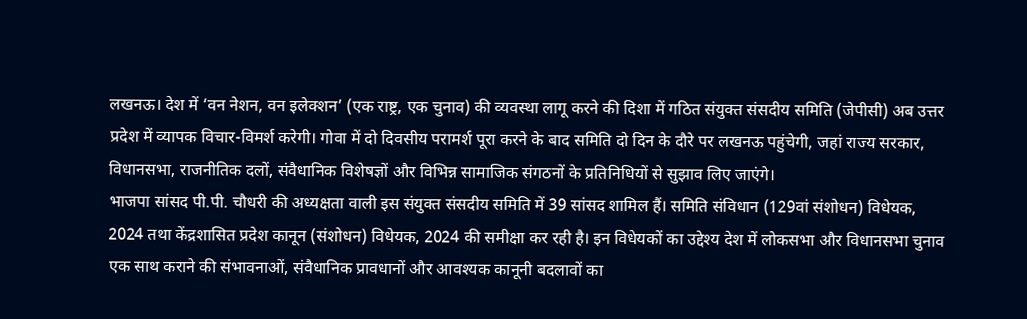लखनऊ। देश में ‘वन नेशन, वन इलेक्शन’ (एक राष्ट्र, एक चुनाव) की व्यवस्था लागू करने की दिशा में गठित संयुक्त संसदीय समिति (जेपीसी) अब उत्तर प्रदेश में व्यापक विचार-विमर्श करेगी। गोवा में दो दिवसीय परामर्श पूरा करने के बाद समिति दो दिन के दौरे पर लखनऊ पहुंचेगी, जहां राज्य सरकार, विधानसभा, राजनीतिक दलों, संवैधानिक विशेषज्ञों और विभिन्न सामाजिक संगठनों के प्रतिनिधियों से सुझाव लिए जाएंगे।
भाजपा सांसद पी.पी. चौधरी की अध्यक्षता वाली इस संयुक्त संसदीय समिति में 39 सांसद शामिल हैं। समिति संविधान (129वां संशोधन) विधेयक, 2024 तथा केंद्रशासित प्रदेश कानून (संशोधन) विधेयक, 2024 की समीक्षा कर रही है। इन विधेयकों का उद्देश्य देश में लोकसभा और विधानसभा चुनाव एक साथ कराने की संभावनाओं, संवैधानिक प्रावधानों और आवश्यक कानूनी बदलावों का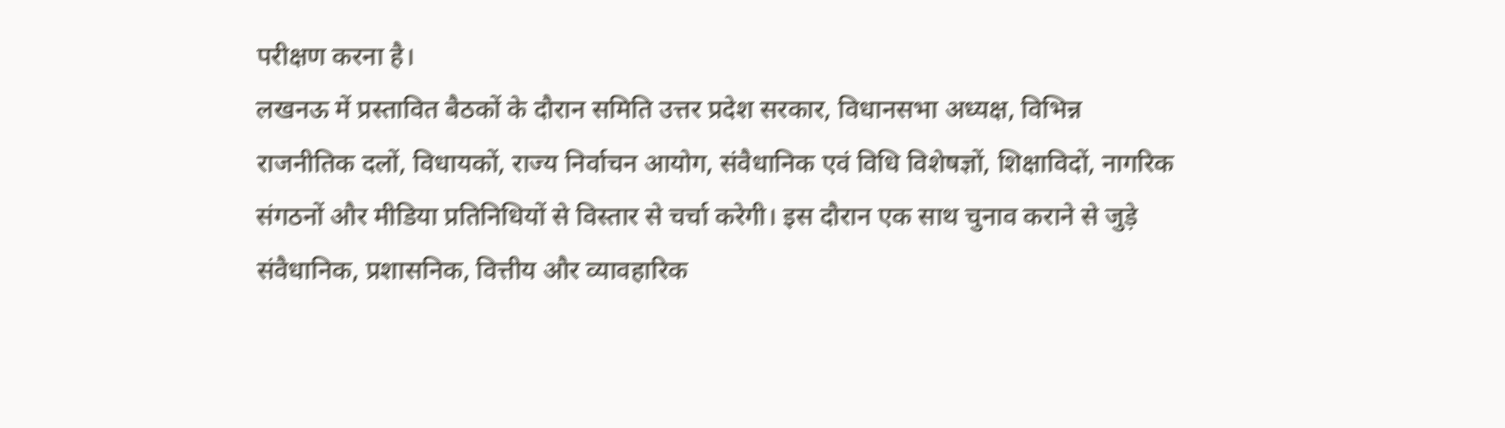परीक्षण करना है।
लखनऊ में प्रस्तावित बैठकों के दौरान समिति उत्तर प्रदेश सरकार, विधानसभा अध्यक्ष, विभिन्न राजनीतिक दलों, विधायकों, राज्य निर्वाचन आयोग, संवैधानिक एवं विधि विशेषज्ञों, शिक्षाविदों, नागरिक संगठनों और मीडिया प्रतिनिधियों से विस्तार से चर्चा करेगी। इस दौरान एक साथ चुनाव कराने से जुड़े संवैधानिक, प्रशासनिक, वित्तीय और व्यावहारिक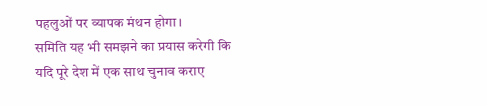पहलुओं पर व्यापक मंथन होगा।
समिति यह भी समझने का प्रयास करेगी कि यदि पूरे देश में एक साथ चुनाव कराए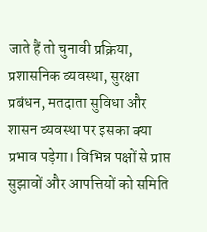जाते हैं तो चुनावी प्रक्रिया, प्रशासनिक व्यवस्था, सुरक्षा प्रबंधन, मतदाता सुविधा और शासन व्यवस्था पर इसका क्या प्रभाव पड़ेगा। विभिन्न पक्षों से प्राप्त सुझावों और आपत्तियों को समिति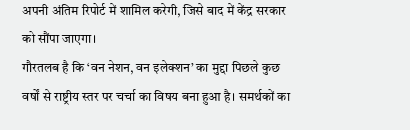अपनी अंतिम रिपोर्ट में शामिल करेगी, जिसे बाद में केंद्र सरकार को सौंपा जाएगा।
गौरतलब है कि ‘वन नेशन, वन इलेक्शन’ का मुद्दा पिछले कुछ वर्षों से राष्ट्रीय स्तर पर चर्चा का विषय बना हुआ है। समर्थकों का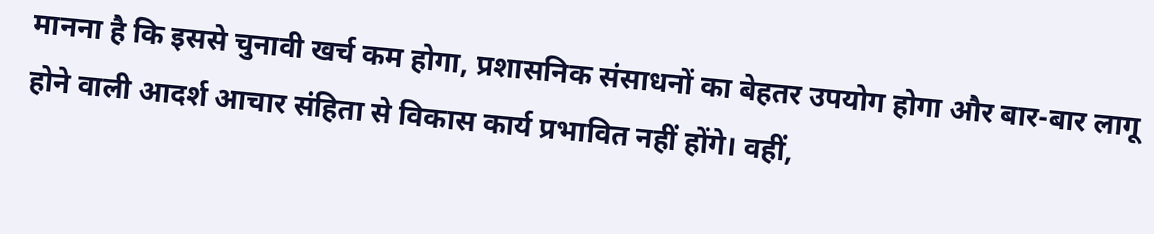मानना है कि इससे चुनावी खर्च कम होगा, प्रशासनिक संसाधनों का बेहतर उपयोग होगा और बार-बार लागू होने वाली आदर्श आचार संहिता से विकास कार्य प्रभावित नहीं होंगे। वहीं,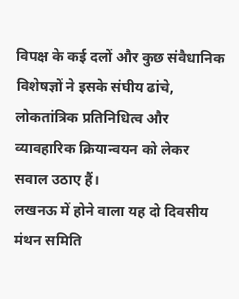विपक्ष के कई दलों और कुछ संवैधानिक विशेषज्ञों ने इसके संघीय ढांचे, लोकतांत्रिक प्रतिनिधित्व और व्यावहारिक क्रियान्वयन को लेकर सवाल उठाए हैं।
लखनऊ में होने वाला यह दो दिवसीय मंथन समिति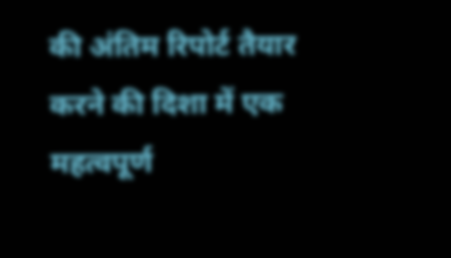की अंतिम रिपोर्ट तैयार करने की दिशा में एक महत्वपूर्ण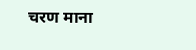चरण माना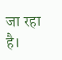जा रहा है।